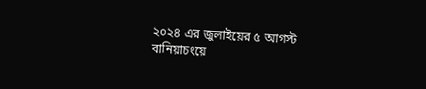২০২৪ এর জুলাইয়ের ৫ আগস্ট বানিয়াচংয়ে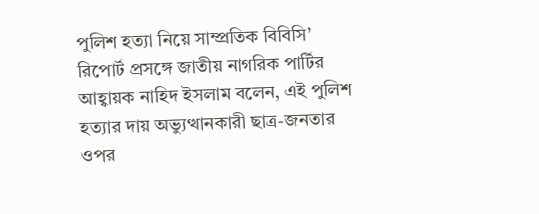পুলিশ হত্যা নিয়ে সাম্প্রতিক বিবিসি’ রিপোর্ট প্রসঙ্গে জাতীয় নাগরিক পার্টির আহ্বায়ক নাহিদ ইসলাম বলেন, এই পুলিশ হত্যার দায় অভ্যুত্থানকারী ছাত্র-জনতার ওপর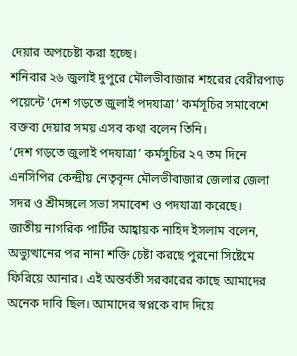দেয়ার অপচেষ্টা করা হচ্ছে।
শনিবার ২৬ জুলাই দুপুরে মৌলভীবাজার শহরের বেরীরপাড় পয়েন্টে ‘দেশ গড়তে জুলাই পদযাত্রা’ কর্মসূচির সমাবেশে বক্তব্য দেয়ার সময় এসব কথা বলেন তিনি।
‘দেশ গড়তে জুলাই পদযাত্রা’ কর্মসুচির ২৭ তম দিনে এনসিপির কেন্দ্রীয় নেতৃবৃন্দ মৌলভীবাজার জেলার জেলা সদর ও শ্রীমঙ্গলে সভা সমাবেশ ও পদযাত্রা করেছে।
জাতীয় নাগরিক পার্টির আহ্বায়ক নাহিদ ইসলাম বলেন, অভ্যুত্থানের পর নানা শক্তি চেষ্টা করছে পুরনো সিষ্টেমে ফিরিয়ে আনার। এই অন্তর্বতী সরকারের কাছে আমাদের অনেক দাবি ছিল। আমাদের স্বপ্নকে বাদ দিয়ে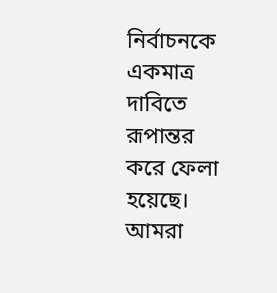নির্বাচনকে একমাত্র দাবিতে রূপান্তর করে ফেলা হয়েছে। আমরা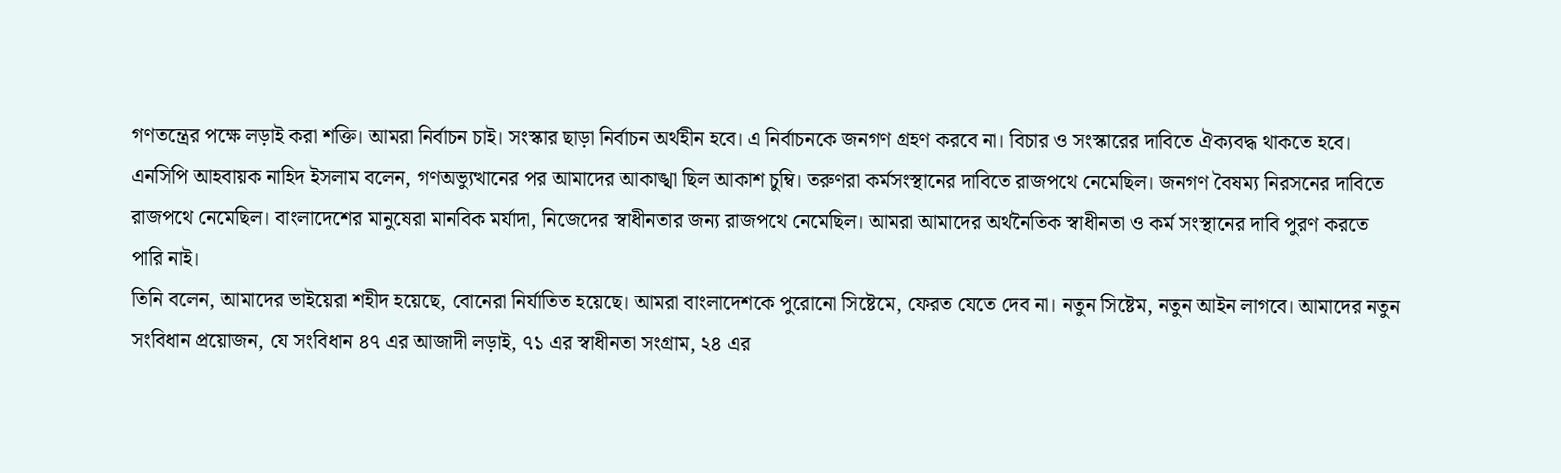গণতন্ত্রের পক্ষে লড়াই করা শক্তি। আমরা নির্বাচন চাই। সংস্কার ছাড়া নির্বাচন অর্থহীন হবে। এ নির্বাচনকে জনগণ গ্রহণ করবে না। বিচার ও সংস্কারের দাবিতে ঐক্যবদ্ধ থাকতে হবে।
এনসিপি আহবায়ক নাহিদ ইসলাম বলেন, গণঅভ্যুত্থানের পর আমাদের আকাঙ্খা ছিল আকাশ চুম্বি। তরুণরা কর্মসংস্থানের দাবিতে রাজপথে নেমেছিল। জনগণ বৈষম্য নিরসনের দাবিতে রাজপথে নেমেছিল। বাংলাদেশের মানুষেরা মানবিক মর্যাদা, নিজেদের স্বাধীনতার জন্য রাজপথে নেমেছিল। আমরা আমাদের অর্থনৈতিক স্বাধীনতা ও কর্ম সংস্থানের দাবি পুরণ করতে পারি নাই।
তিনি বলেন, আমাদের ভাইয়েরা শহীদ হয়েছে, বোনেরা নির্যাতিত হয়েছে। আমরা বাংলাদেশকে পুরোনো সিষ্টেমে, ফেরত যেতে দেব না। নতুন সিষ্টেম, নতুন আইন লাগবে। আমাদের নতুন সংবিধান প্রয়োজন, যে সংবিধান ৪৭ এর আজাদী লড়াই, ৭১ এর স্বাধীনতা সংগ্রাম, ২৪ এর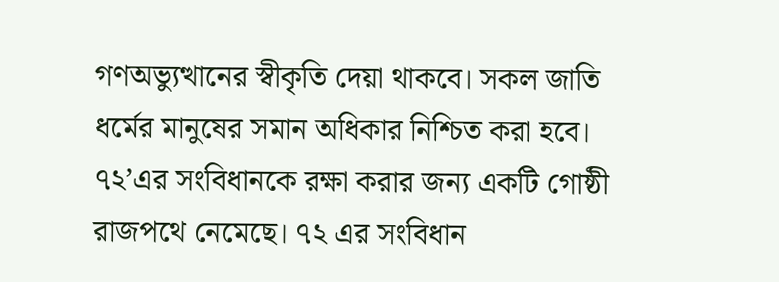গণঅভ্যুত্থানের স্বীকৃতি দেয়া থাকবে। সকল জাতি ধর্মের মানুষের সমান অধিকার নিশ্চিত করা হবে। ৭২’এর সংবিধানকে রক্ষা করার জন্য একটি গোষ্ঠী রাজপথে নেমেছে। ৭২ এর সংবিধান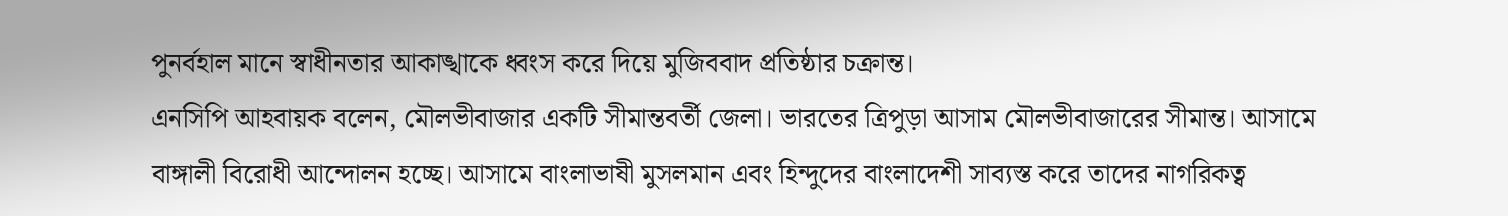পুনর্বহাল মানে স্বাধীনতার আকাঙ্খাকে ধ্বংস করে দিয়ে মুজিববাদ প্রতিষ্ঠার চক্রান্ত।
এনসিপি আহবায়ক বলেন, মৌলভীবাজার একটি সীমান্তবর্তী জেলা। ভারতের ত্রিপুড়া আসাম মৌলভীবাজারের সীমান্ত। আসামে বাঙ্গালী বিরোধী আন্দোলন হচ্ছে। আসামে বাংলাভাষী মুসলমান এবং হিন্দুদের বাংলাদেশী সাব্যস্ত করে তাদের নাগরিকত্ব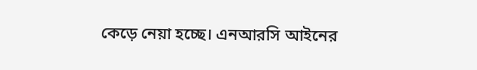কেড়ে নেয়া হচ্ছে। এনআরসি আইনের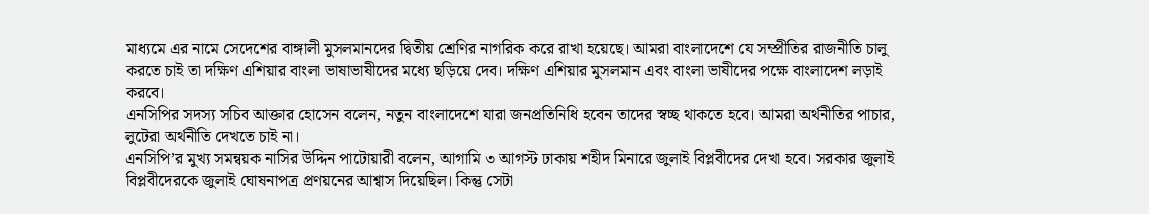মাধ্যমে এর নামে সেদেশের বাঙ্গালী মুসলমানদের দ্বিতীয় শ্রেণির নাগরিক করে রাখা হয়েছে। আমরা বাংলাদেশে যে সম্প্রীতির রাজনীতি চালু করতে চাই তা দক্ষিণ এশিয়ার বাংলা ভাষাভাষীদের মধ্যে ছড়িয়ে দেব। দক্ষিণ এশিয়ার মুসলমান এবং বাংলা ভাষীদের পক্ষে বাংলাদেশ লড়াই করবে।
এনসিপির সদস্য সচিব আক্তার হোসেন বলেন, নতুন বাংলাদেশে যারা জনপ্রতিনিধি হবেন তাদের স্বচ্ছ থাকতে হবে। আমরা অর্থনীতির পাচার, লুটেরা অর্থনীতি দেখতে চাই না।
এনসিপি’র মুখ্য সমন্বয়ক নাসির উদ্দিন পাটোয়ারী বলেন, আগামি ৩ আগস্ট ঢাকায় শহীদ মিনারে জুলাই বিপ্লবীদের দেখা হবে। সরকার জুলাই বিপ্লবীদেরকে জুলাই ঘোষনাপত্র প্রণয়নের আশ্বাস দিয়েছিল। কিন্তু সেটা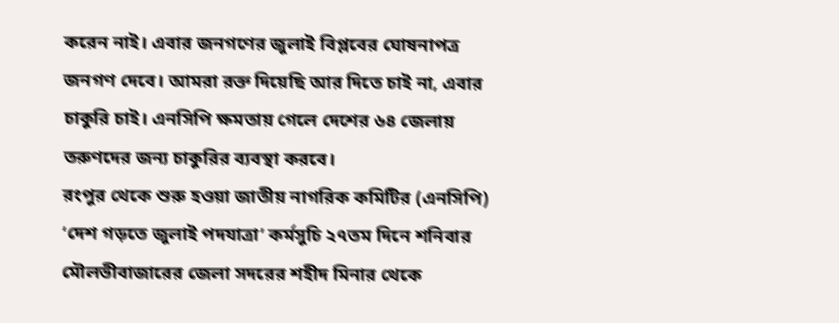করেন নাই। এবার জনগণের জুলাই বিপ্লবের ঘোষনাপত্র জনগণ দেবে। আমরা রক্ত দিয়েছি আর দিতে চাই না, এবার চাকুরি চাই। এনসিপি ক্ষমতায় গেলে দেশের ৬৪ জেলায় তরুণদের জন্য চাকুরির ব্যবস্থা করবে।
রংপুর থেকে শুরু হওয়া জাতীয় নাগরিক কমিটির (এনসিপি) ‘দেশ গড়তে জুলাই পদযাত্রা’ কর্মসুচি ২৭তম দিনে শনিবার মৌলভীবাজারের জেলা সদরের শহীদ মিনার থেকে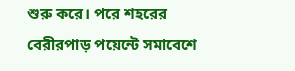শুরু করে। পরে শহরের বেরীরপাড় পয়েন্টে সমাবেশে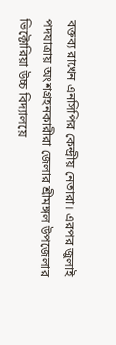বক্তব্য রাখেন এনসিপির কেন্দ্রীয় নেতারা। এরপর জুলাই পদযাত্রায় অংশগ্রহনকারীরা জেলার শ্রীমঙ্গল উপজেলার ভিক্টোরিয়া উচ্চ বিদ্যালয়ে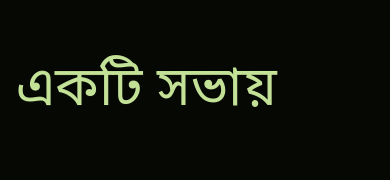একটি সভায়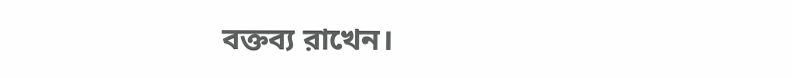বক্তব্য রাখেন।